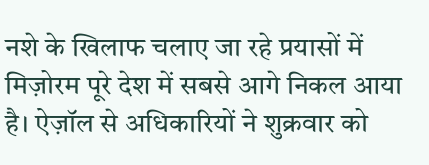नशे के खिलाफ चलाए जा रहे प्रयासों में मिज़ोरम पूरे देश में सबसे आगे निकल आया है। ऐज़ॉल से अधिकारियों ने शुक्रवार को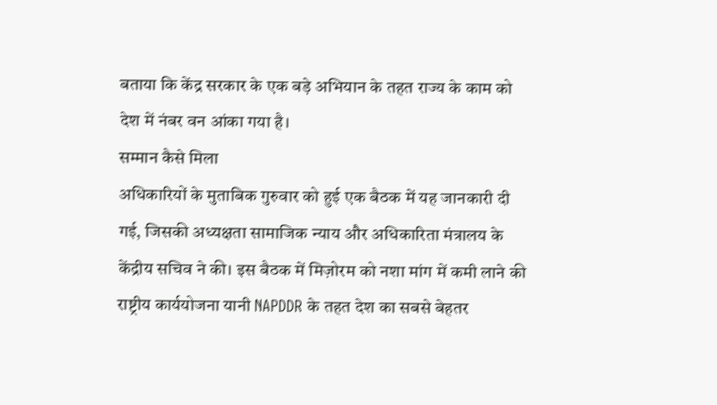बताया कि केंद्र सरकार के एक बड़े अभियान के तहत राज्य के काम को देश में नंबर वन आंका गया है।
सम्मान कैसे मिला
अधिकारियों के मुताबिक गुरुवार को हुई एक बैठक में यह जानकारी दी गई, जिसकी अध्यक्षता सामाजिक न्याय और अधिकारिता मंत्रालय के केंद्रीय सचिव ने की। इस बैठक में मिज़ोरम को नशा मांग में कमी लाने की राष्ट्रीय कार्ययोजना यानी NAPDDR के तहत देश का सबसे बेहतर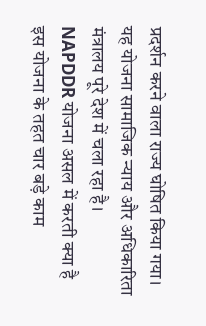प्रदर्शन करने वाला राज्य घोषित किया गया। यह योजना सामाजिक न्याय और अधिकारिता मंत्रालय पूरे देश में चला रहा है।
NAPDDR योजना असल में करती क्या है
इस योजना के तहत चार बड़े काम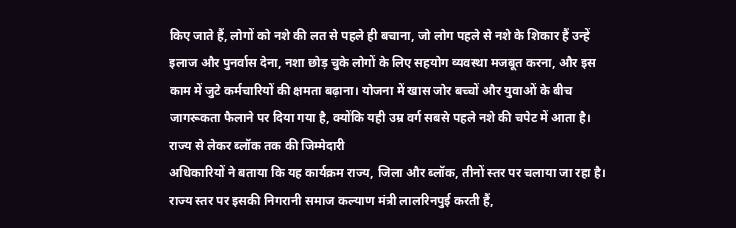किए जाते हैं, लोगों को नशे की लत से पहले ही बचाना, जो लोग पहले से नशे के शिकार हैं उन्हें इलाज और पुनर्वास देना, नशा छोड़ चुके लोगों के लिए सहयोग व्यवस्था मजबूत करना, और इस काम में जुटे कर्मचारियों की क्षमता बढ़ाना। योजना में खास जोर बच्चों और युवाओं के बीच जागरूकता फैलाने पर दिया गया है, क्योंकि यही उम्र वर्ग सबसे पहले नशे की चपेट में आता है।
राज्य से लेकर ब्लॉक तक की जिम्मेदारी
अधिकारियों ने बताया कि यह कार्यक्रम राज्य, जिला और ब्लॉक, तीनों स्तर पर चलाया जा रहा है। राज्य स्तर पर इसकी निगरानी समाज कल्याण मंत्री लालरिनपुई करती हैं,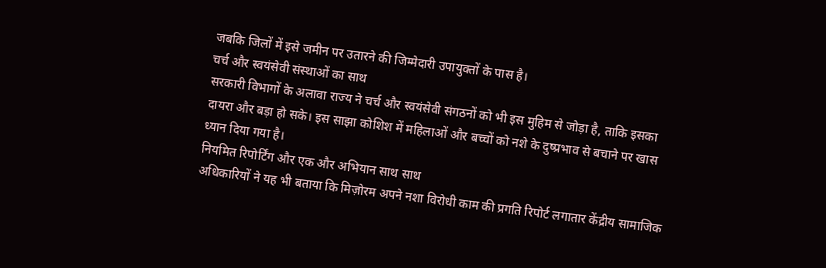जबकि जिलों में इसे जमीन पर उतारने की जिम्मेदारी उपायुक्तों के पास है।
चर्च और स्वयंसेवी संस्थाओं का साथ
सरकारी विभागों के अलावा राज्य ने चर्च और स्वयंसेवी संगठनों को भी इस मुहिम से जोड़ा है, ताकि इसका दायरा और बड़ा हो सके। इस साझा कोशिश में महिलाओं और बच्चों को नशे के दुष्प्रभाव से बचाने पर खास ध्यान दिया गया है।
नियमित रिपोर्टिंग और एक और अभियान साथ साथ
अधिकारियों ने यह भी बताया कि मिज़ोरम अपने नशा विरोधी काम की प्रगति रिपोर्ट लगातार केंद्रीय सामाजिक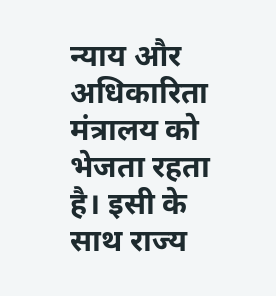न्याय और अधिकारिता मंत्रालय को भेजता रहता है। इसी के साथ राज्य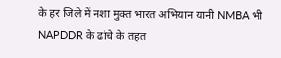के हर जिले में नशा मुक्त भारत अभियान यानी NMBA भी NAPDDR के ढांचे के तहत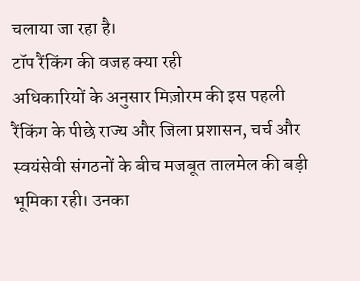चलाया जा रहा है।
टॉप रैंकिंग की वजह क्या रही
अधिकारियों के अनुसार मिज़ोरम की इस पहली रैंकिंग के पीछे राज्य और जिला प्रशासन, चर्च और स्वयंसेवी संगठनों के बीच मजबूत तालमेल की बड़ी भूमिका रही। उनका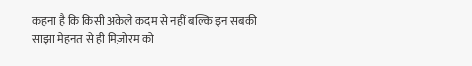कहना है कि किसी अकेले कदम से नहीं बल्कि इन सबकी साझा मेहनत से ही मिज़ोरम को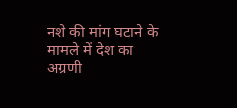नशे की मांग घटाने के मामले में देश का अग्रणी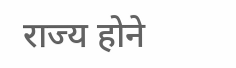राज्य होने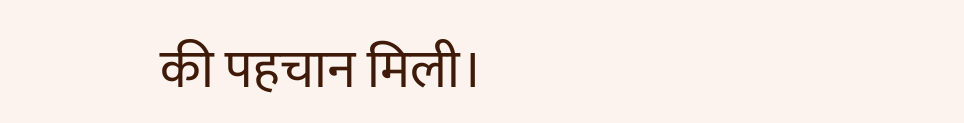की पहचान मिली।